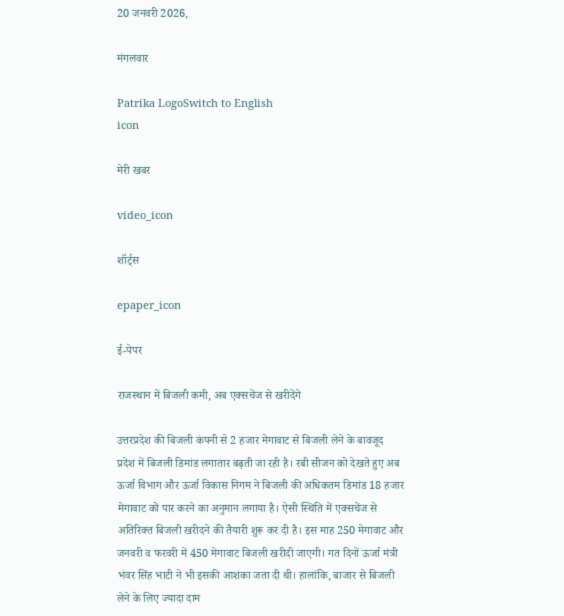20 जनवरी 2026,

मंगलवार

Patrika LogoSwitch to English
icon

मेरी खबर

video_icon

शॉर्ट्स

epaper_icon

ई-पेपर

राजस्थान में बिजली कमी, अब एक्सचेंज से खरीदेंगे

उत्तरप्रदेश की बिजली कंपनी से 2 हजार मेगावाट से बिजली लेने के बावजूद प्रदेश में बिजली डिमांड लगातार बढ़ती जा रही है। रबी सीजन को देखते हुए अब ऊर्जा विभाग और ऊर्जा विकास निगम ने बिजली की अधिकतम डिमांड 18 हजार मेगावाट को पार करने का अनुमान लगाया है। ऐसी स्थिति में एक्सचेंज से अतिरिक्त बिजली खरीदने की तैयारी शुरू कर दी है। इस माह 250 मेगावाट और जनवरी व फरवरी में 450 मेगावाट बिजली खरीदी जाएगी। गत दिनों ऊर्जा मंत्री भंवर सिंह भाटी ने भी इसकी आशंका जता दी थी। हालांकि, बाजार से बिजली लेने के लिए ज्यादा दाम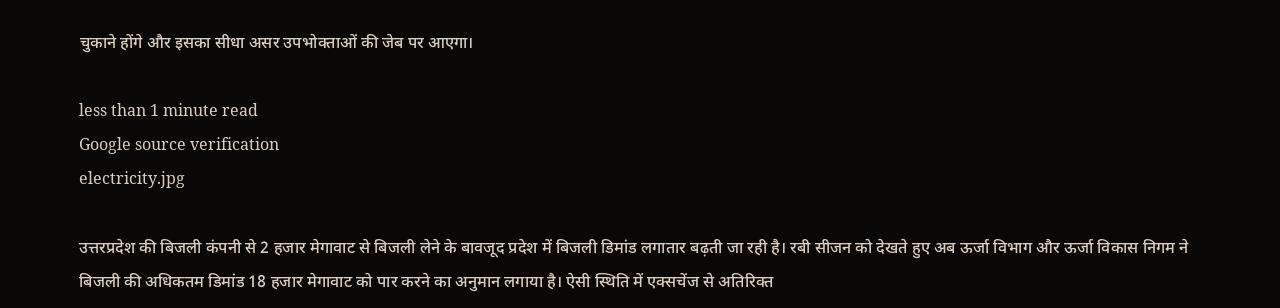चुकाने होंगे और इसका सीधा असर उपभोक्ताओं की जेब पर आएगा।

less than 1 minute read
Google source verification
electricity.jpg

उत्तरप्रदेश की बिजली कंपनी से 2 हजार मेगावाट से बिजली लेने के बावजूद प्रदेश में बिजली डिमांड लगातार बढ़ती जा रही है। रबी सीजन को देखते हुए अब ऊर्जा विभाग और ऊर्जा विकास निगम ने बिजली की अधिकतम डिमांड 18 हजार मेगावाट को पार करने का अनुमान लगाया है। ऐसी स्थिति में एक्सचेंज से अतिरिक्त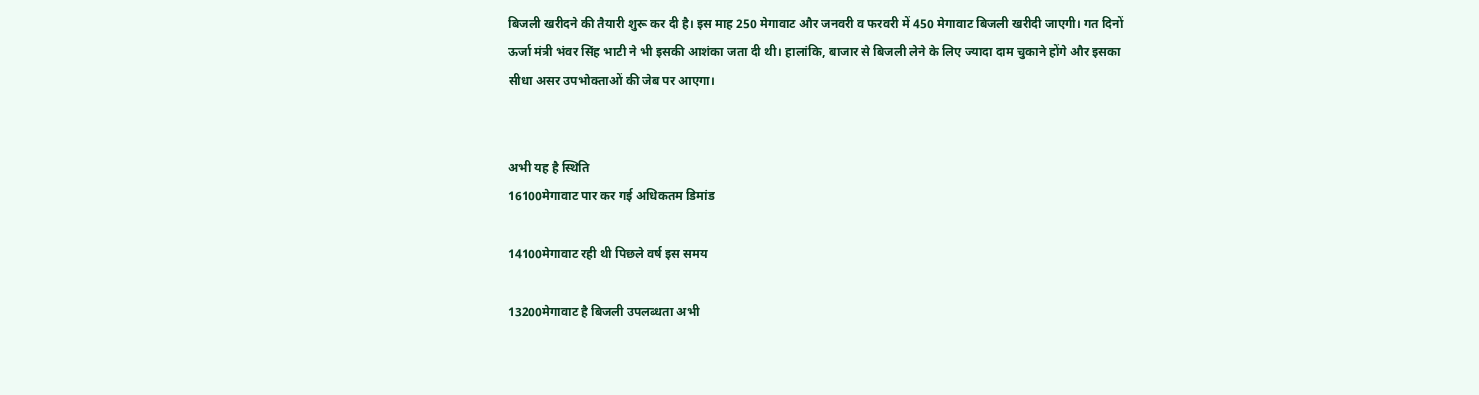बिजली खरीदने की तैयारी शुरू कर दी है। इस माह 250 मेगावाट और जनवरी व फरवरी में 450 मेगावाट बिजली खरीदी जाएगी। गत दिनों ऊर्जा मंत्री भंवर सिंह भाटी ने भी इसकी आशंका जता दी थी। हालांकि, बाजार से बिजली लेने के लिए ज्यादा दाम चुकाने होंगे और इसका सीधा असर उपभोक्ताओं की जेब पर आएगा।


अभी यह है स्थिति
16100मेगावाट पार कर गई अधिकतम डिमांड

14100मेगावाट रही थी पिछले वर्ष इस समय

13200मेगावाट है बिजली उपलब्धता अभी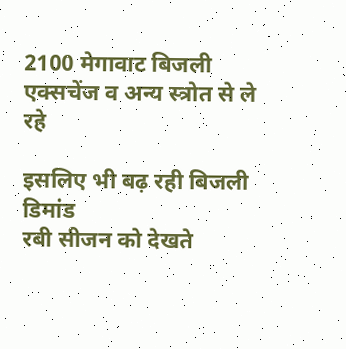2100 मेगावाट बिजली एक्सचेंज व अन्य स्त्रोत से ले रहे

इसलिए भी बढ़ रही बिजली डिमांड
रबी सीजन को देखते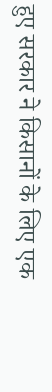हुए सरकार ने किसानों के लिए एक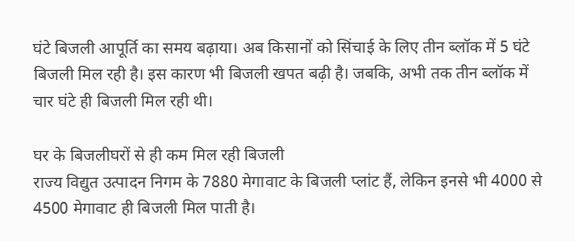घंटे बिजली आपूर्ति का समय बढ़ाया। अब किसानों को सिंचाई के लिए तीन ब्लॉक में 5 घंटे बिजली मिल रही है। इस कारण भी बिजली खपत बढ़ी है। जबकि, अभी तक तीन ब्लॉक में चार घंटे ही बिजली मिल रही थी।

घर के बिजलीघरों से ही कम मिल रही बिजली
राज्य विद्युत उत्पादन निगम के 7880 मेगावाट के बिजली प्लांट हैं, लेकिन इनसे भी 4000 से 4500 मेगावाट ही बिजली मिल पाती है।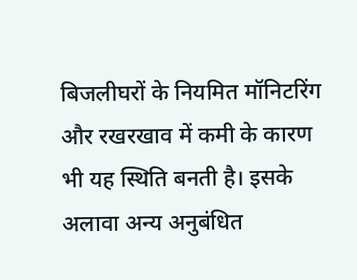बिजलीघरों के नियमित मॉनिटरिंग और रखरखाव में कमी के कारण भी यह स्थिति बनती है। इसके अलावा अन्य अनुबंधित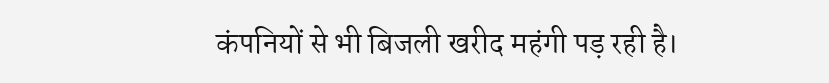कंपनियों से भी बिजली खरीद महंगी पड़ रही है।